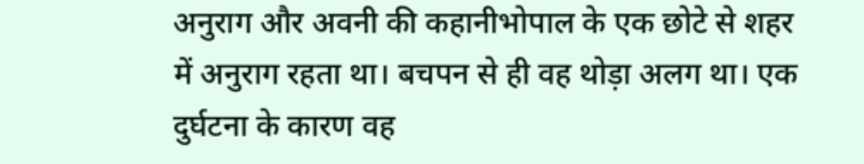अनुराग और अवनी की कहानीभोपाल के एक छोटे से शहर में अनुराग रहता था। बचपन से ही वह थोड़ा अलग था। एक दुर्घटना के कारण वह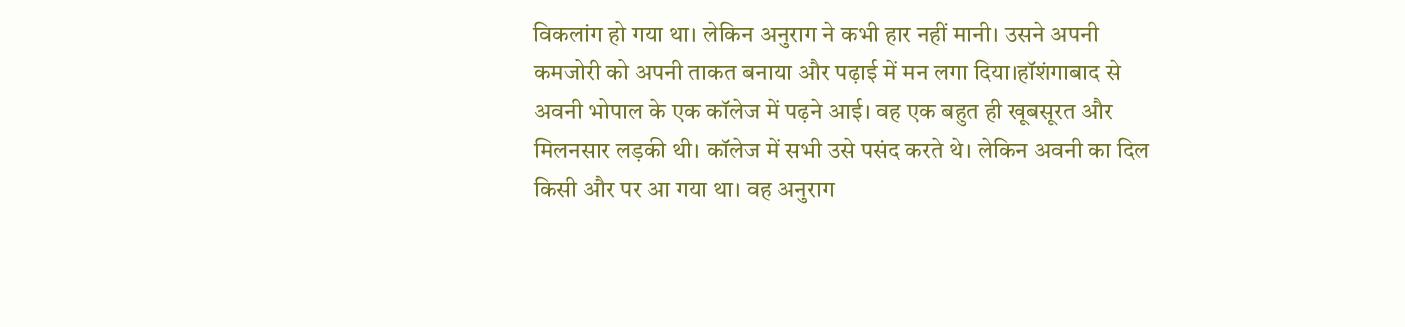विकलांग हो गया था। लेकिन अनुराग ने कभी हार नहीं मानी। उसने अपनी कमजोरी को अपनी ताकत बनाया और पढ़ाई में मन लगा दिया।हॉशंगाबाद से अवनी भोपाल के एक कॉलेज में पढ़ने आई। वह एक बहुत ही खूबसूरत और मिलनसार लड़की थी। कॉलेज में सभी उसे पसंद करते थे। लेकिन अवनी का दिल किसी और पर आ गया था। वह अनुराग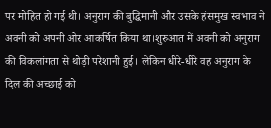पर मोहित हो गई थी। अनुराग की बुद्धिमानी और उसके हंसमुख स्वभाव ने अवनी को अपनी ओर आकर्षित किया था।शुरुआत में अवनी को अनुराग की विकलांगता से थोड़ी परेशानी हुई। लेकिन धीरे-धीरे वह अनुराग के दिल की अच्छाई को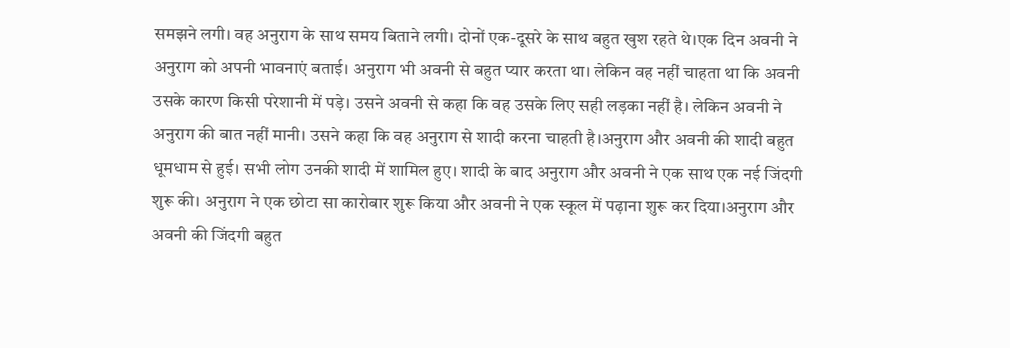समझने लगी। वह अनुराग के साथ समय बिताने लगी। दोनों एक-दूसरे के साथ बहुत खुश रहते थे।एक दिन अवनी ने अनुराग को अपनी भावनाएं बताई। अनुराग भी अवनी से बहुत प्यार करता था। लेकिन वह नहीं चाहता था कि अवनी उसके कारण किसी परेशानी में पड़े। उसने अवनी से कहा कि वह उसके लिए सही लड़का नहीं है। लेकिन अवनी ने अनुराग की बात नहीं मानी। उसने कहा कि वह अनुराग से शादी करना चाहती है।अनुराग और अवनी की शादी बहुत धूमधाम से हुई। सभी लोग उनकी शादी में शामिल हुए। शादी के बाद अनुराग और अवनी ने एक साथ एक नई जिंदगी शुरू की। अनुराग ने एक छोटा सा कारोबार शुरू किया और अवनी ने एक स्कूल में पढ़ाना शुरू कर दिया।अनुराग और अवनी की जिंदगी बहुत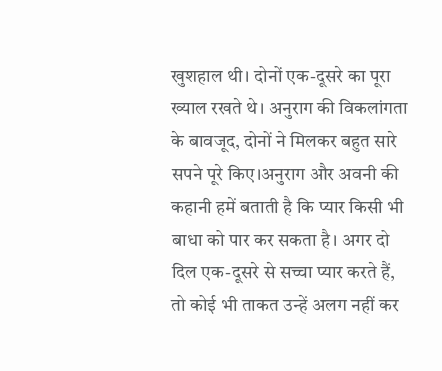खुशहाल थी। दोनों एक-दूसरे का पूरा ख्याल रखते थे। अनुराग की विकलांगता के बावजूद, दोनों ने मिलकर बहुत सारे सपने पूरे किए।अनुराग और अवनी की कहानी हमें बताती है कि प्यार किसी भी बाधा को पार कर सकता है। अगर दो दिल एक-दूसरे से सच्चा प्यार करते हैं, तो कोई भी ताकत उन्हें अलग नहीं कर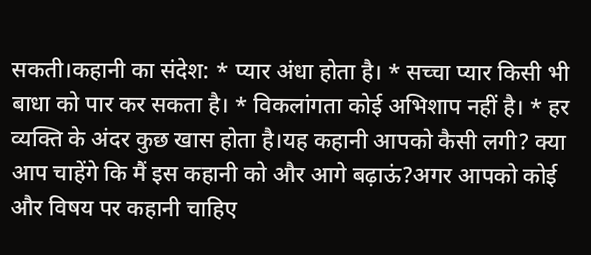सकती।कहानी का संदेश: * प्यार अंधा होता है। * सच्चा प्यार किसी भी बाधा को पार कर सकता है। * विकलांगता कोई अभिशाप नहीं है। * हर व्यक्ति के अंदर कुछ खास होता है।यह कहानी आपको कैसी लगी? क्या आप चाहेंगे कि मैं इस कहानी को और आगे बढ़ाऊं?अगर आपको कोई और विषय पर कहानी चाहिए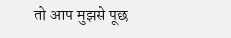तो आप मुझसे पूछ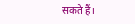सकते हैं।